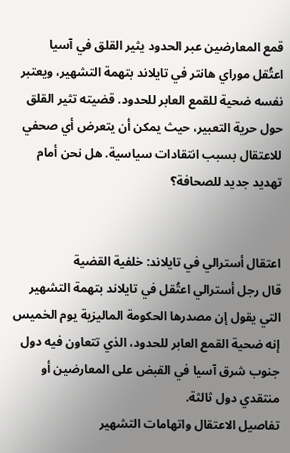قمع المعارضين عبر الحدود يثير القلق في آسيا
اعتُقل موراي هانتر في تايلاند بتهمة التشهير، ويعتبر نفسه ضحية للقمع العابر للحدود. قضيته تثير القلق حول حرية التعبير، حيث يمكن أن يتعرض أي صحفي للاعتقال بسبب انتقادات سياسية. هل نحن أمام تهديد جديد للصحافة؟


اعتقال أسترالي في تايلاند: خلفية القضية
قال رجل أسترالي اعتُقل في تايلاند بتهمة التشهير التي يقول إن مصدرها الحكومة الماليزية يوم الخميس إنه ضحية القمع العابر للحدود، الذي تتعاون فيه دول جنوب شرق آسيا في القبض على المعارضين أو منتقدي دول ثالثة.
تفاصيل الاعتقال واتهامات التشهير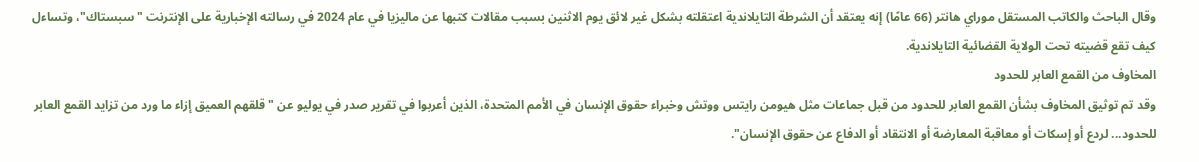وقال الباحث والكاتب المستقل موراي هانتر (66 عامًا) إنه يعتقد أن الشرطة التايلاندية اعتقلته بشكل غير لائق يوم الاثنين بسبب مقالات كتبها عن ماليزيا في عام 2024 في رسالته الإخبارية على الإنترنت "سبستاك"، وتساءل كيف تقع قضيته تحت الولاية القضائية التايلاندية.
المخاوف من القمع العابر للحدود
وقد تم توثيق المخاوف بشأن القمع العابر للحدود من قبل جماعات مثل هيومن رايتس ووتش وخبراء حقوق الإنسان في الأمم المتحدة، الذين أعربوا في تقرير صدر في يوليو عن "قلقهم العميق إزاء ما ورد من تزايد القمع العابر للحدود... لردع أو إسكات أو معاقبة المعارضة أو الانتقاد أو الدفاع عن حقوق الإنسان".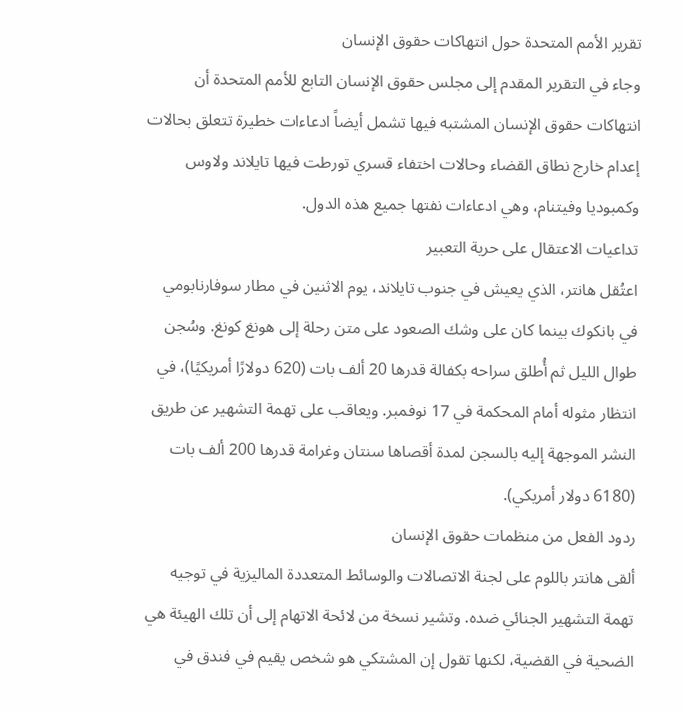تقرير الأمم المتحدة حول انتهاكات حقوق الإنسان
وجاء في التقرير المقدم إلى مجلس حقوق الإنسان التابع للأمم المتحدة أن انتهاكات حقوق الإنسان المشتبه فيها تشمل أيضاً ادعاءات خطيرة تتعلق بحالات إعدام خارج نطاق القضاء وحالات اختفاء قسري تورطت فيها تايلاند ولاوس وكمبوديا وفيتنام، وهي ادعاءات نفتها جميع هذه الدول.
تداعيات الاعتقال على حرية التعبير
اعتُقل هانتر، الذي يعيش في جنوب تايلاند، يوم الاثنين في مطار سوفارنابومي في بانكوك بينما كان على وشك الصعود على متن رحلة إلى هونغ كونغ. وسُجن طوال الليل ثم أُطلق سراحه بكفالة قدرها 20 ألف بات (620 دولارًا أمريكيًا)، في انتظار مثوله أمام المحكمة في 17 نوفمبر. ويعاقب على تهمة التشهير عن طريق النشر الموجهة إليه بالسجن لمدة أقصاها سنتان وغرامة قدرها 200 ألف بات (6180 دولار أمريكي).
ردود الفعل من منظمات حقوق الإنسان
ألقى هانتر باللوم على لجنة الاتصالات والوسائط المتعددة الماليزية في توجيه تهمة التشهير الجنائي ضده. وتشير نسخة من لائحة الاتهام إلى أن تلك الهيئة هي الضحية في القضية، لكنها تقول إن المشتكي هو شخص يقيم في فندق في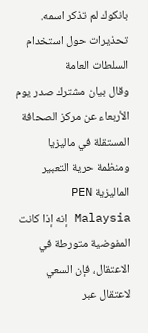بانكوك لم تذكر اسمه.
تحذيرات حول استخدام السلطات العامة
وقال بيان مشترك صدر يوم الأربعاء عن مركز الصحافة المستقلة في ماليزيا ومنظمة حرية التعبير الماليزية PEN Malaysia إنه إذا كانت المفوضية متورطة في الاعتقال، فإن السعي لاعتقال عبر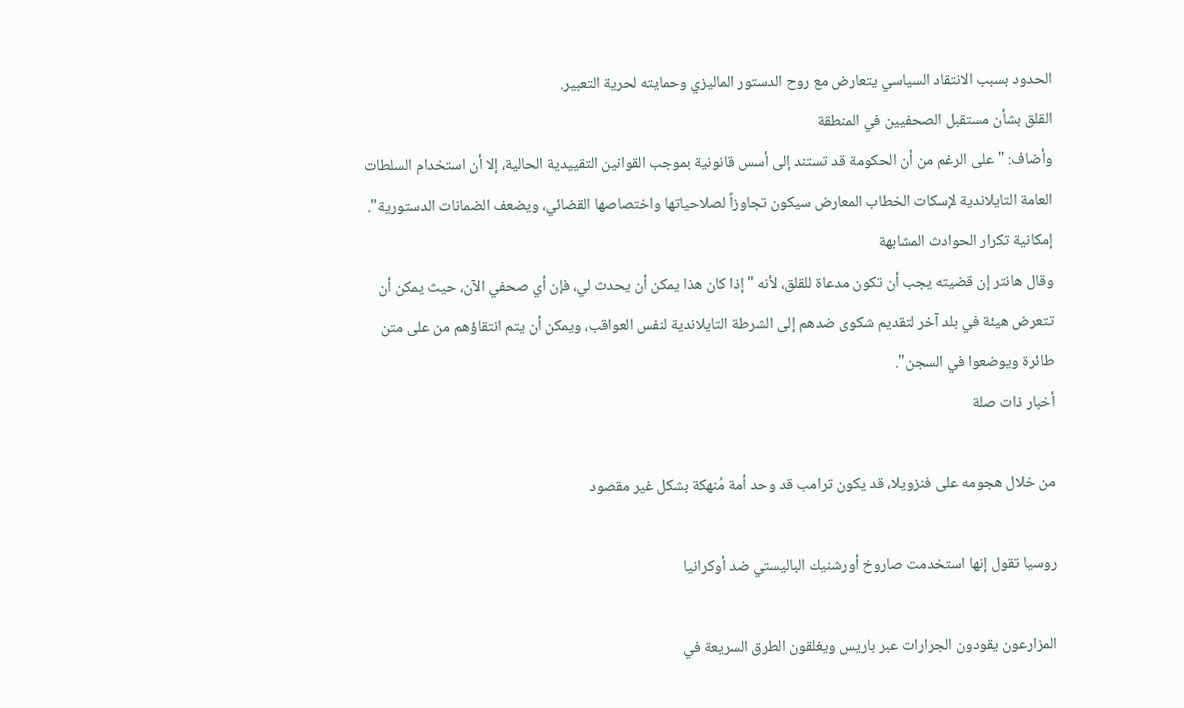الحدود بسبب الانتقاد السياسي يتعارض مع روح الدستور الماليزي وحمايته لحرية التعبير.
القلق بشأن مستقبل الصحفيين في المنطقة
وأضاف: "على الرغم من أن الحكومة قد تستند إلى أسس قانونية بموجب القوانين التقييدية الحالية، إلا أن استخدام السلطات العامة التايلاندية لإسكات الخطاب المعارض سيكون تجاوزاً لصلاحياتها واختصاصها القضائي، ويضعف الضمانات الدستورية".
إمكانية تكرار الحوادث المشابهة
وقال هانتر إن قضيته يجب أن تكون مدعاة للقلق، لأنه "إذا كان هذا يمكن أن يحدث لي، فإن أي صحفي الآن، حيث يمكن أن تتعرض هيئة في بلد آخر لتقديم شكوى ضدهم إلى الشرطة التايلاندية لنفس العواقب، ويمكن أن يتم انتقاؤهم من على متن طائرة ويوضعوا في السجن".
أخبار ذات صلة

من خلال هجومه على فنزويلا، قد يكون ترامب قد وحد أمة مُنهكة بشكل غير مقصود

روسيا تقول إنها استخدمت صاروخ أورشنيك الباليستي ضد أوكرانيا

المزارعون يقودون الجرارات عبر باريس ويغلقون الطرق السريعة في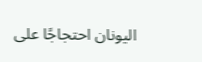اليونان احتجاجًا على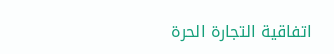اتفاقية التجارة الحرة